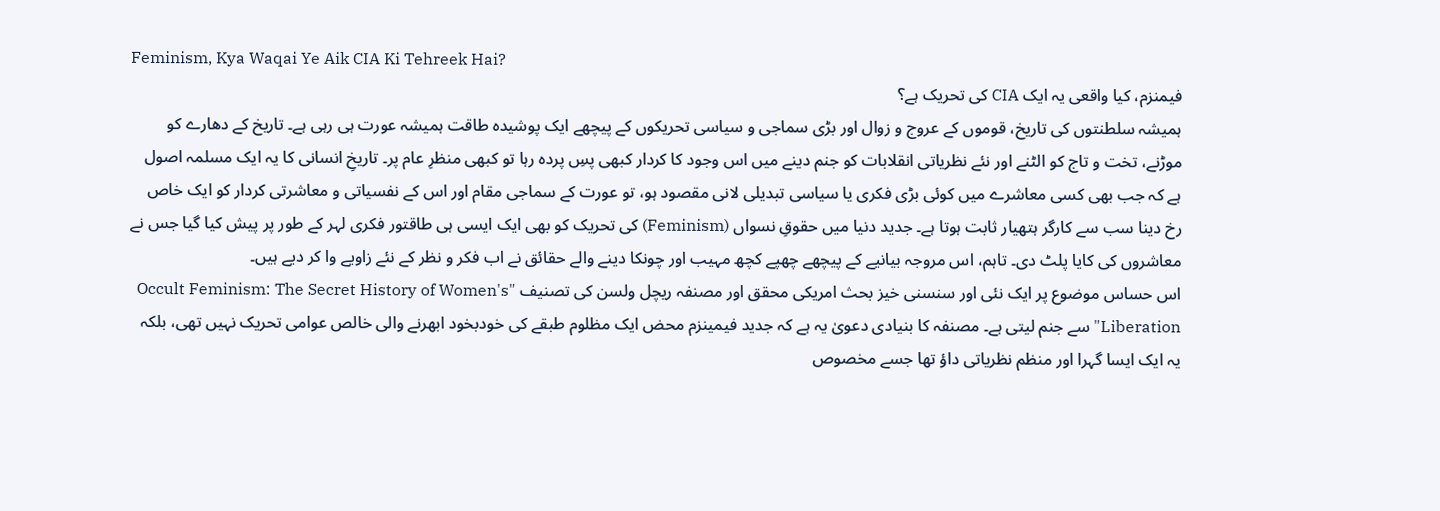Feminism, Kya Waqai Ye Aik CIA Ki Tehreek Hai?
فیمنزم، کیا واقعی یہ ایک CIA کی تحریک ہے؟
ہمیشہ سلطنتوں کی تاریخ، قوموں کے عروج و زوال اور بڑی سماجی و سیاسی تحریکوں کے پیچھے ایک پوشیدہ طاقت ہمیشہ عورت ہی رہی ہے۔ تاریخ کے دھارے کو موڑنے، تخت و تاج کو الٹنے اور نئے نظریاتی انقلابات کو جنم دینے میں اس وجود کا کردار کبھی پسِ پردہ رہا تو کبھی منظرِ عام پر۔ تاریخِ انسانی کا یہ ایک مسلمہ اصول ہے کہ جب بھی کسی معاشرے میں کوئی بڑی فکری یا سیاسی تبدیلی لانی مقصود ہو، تو عورت کے سماجی مقام اور اس کے نفسیاتی و معاشرتی کردار کو ایک خاص رخ دینا سب سے کارگر ہتھیار ثابت ہوتا ہے۔ جدید دنیا میں حقوقِ نسواں (Feminism) کی تحریک کو بھی ایک ایسی ہی طاقتور فکری لہر کے طور پر پیش کیا گیا جس نے معاشروں کی کایا پلٹ دی۔ تاہم، اس مروجہ بیانیے کے پیچھے چھپے کچھ مہیب اور چونکا دینے والے حقائق نے اب فکر و نظر کے نئے زاویے وا کر دیے ہیں۔
اس حساس موضوع پر ایک نئی اور سنسنی خیز بحث امریکی محقق اور مصنفہ ریچل ولسن کی تصنیف "Occult Feminism: The Secret History of Women's Liberation" سے جنم لیتی ہے۔ مصنفہ کا بنیادی دعویٰ یہ ہے کہ جدید فیمینزم محض ایک مظلوم طبقے کی خودبخود ابھرنے والی خالص عوامی تحریک نہیں تھی، بلکہ یہ ایک ایسا گہرا اور منظم نظریاتی داؤ تھا جسے مخصوص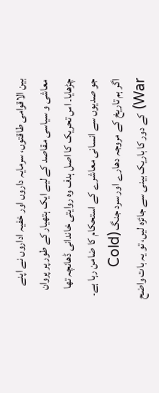بین الاقوامی طاقتوں، سرمایہ داروں اور خفیہ اداروں نے اپنے معاشی و سیاسی مقاصد کے لیے ایک ہتھیار کے طور پر پروان چڑھایا۔ اس تحریک کا اصل ہدف وہ روایتی خاندانی ڈھانچہ تھا جو صدیوں سے انسانی معاشرے کے استحکام کا ضامن رہا ہے۔
اگر ہم تاریخ کے مروجہ دھارے اور سرد جنگ (Cold War) کے دور کا باریک بینی سے جائزہ لیں، تو یہ بات واضح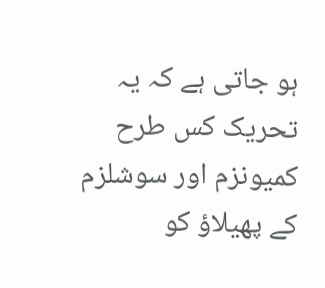ہو جاتی ہے کہ یہ تحریک کس طرح کمیونزم اور سوشلزم کے پھیلاؤ کو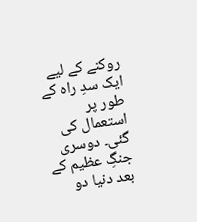روکنے کے لیے ایک سدِ راہ کے طور پر استعمال کی گئی۔ دوسری جنگِ عظیم کے بعد دنیا دو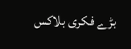بڑے فکری بلاکس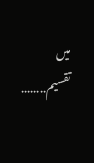میں تقسیم........